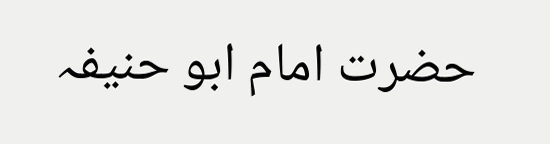حضرت امام ابو حنیفہ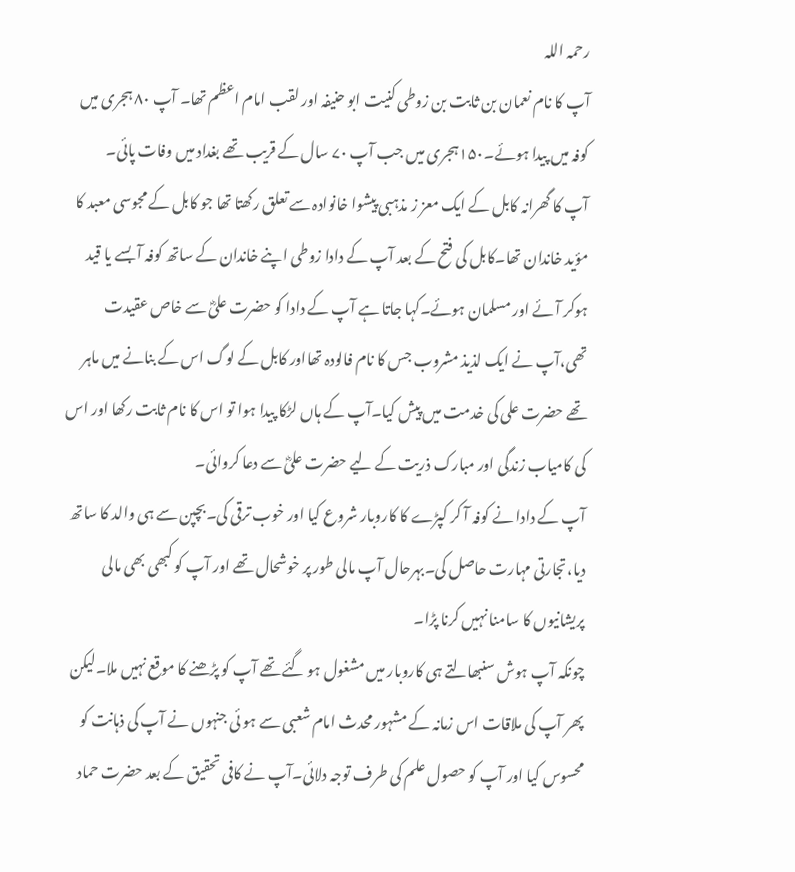رحمہ اللہ
آپ کا نام نعمان بن ثابت بن زوطی کنیت ابو حنیفہ اور لقب امام اعظم تھا۔ آپ ۸۰ ہجری میں کوفہ میں پیدا ہوئے۔۱۵۰ہجری میں جب آپ ۷۰ سال کے قریب تھے بغداد میں وفات پائی۔
آپ کا گھرانہ کابل کے ایک معز ز مذہبی پیشوا خانوادہ سے تعلق رکھتا تھا جو کابل کے مجوسی معبد کا مؤید خاندان تھا۔کابل کی فتح کے بعد آپ کے دادا زوطی اپنے خاندان کے ساتھ کوفہ آ بسے یا قید ہوکر آئے اور مسلمان ہوئے۔کہا جاتا ہے آپ کے دادا کو حضرت علیؓ سے خاص عقیدت تھی،آپ نے ایک لذیذ مشروب جس کا نام فالودہ تھااور کابل کے لوگ اس کے بنانے میں ماہر تھے حضرت علی کی خدمت میں پیش کیا۔آپ کے ہاں لڑکا پیدا ہوا تو اس کا نام ثابت رکھا اور اس کی کامیاب زندگی اور مبارک ذریت کے لیے حضرت علیؓ سے دعا کروائی۔
آپ کے دادا نے کوفہ آ کر کپڑے کا کاروبار شروع کیا اور خوب ترقی کی۔بچپن سے ہی والد کا ساتھ دیا،تجارتی مہارت حاصل کی۔بہرحال آپ مالی طور پر خوشحال تھے اور آپ کو کبھی بھی مالی پریشانیوں کا سامنا نہیں کرنا پڑا۔
چونکہ آپ ہوش سنبھالتے ہی کاروبار میں مشغول ہو گئے تھے آپ کو پڑھنے کا موقع نہیں ملا۔لیکن پھر آپ کی ملاقات اس زمانہ کے مشہور محدث امام شعبی سے ہو ئی جنہوں نے آپ کی ذہانت کو محسوس کیا اور آپ کو حصول علم کی طرف توجہ دلائی۔آپ نے کافی تحقیق کے بعد حضرت حماد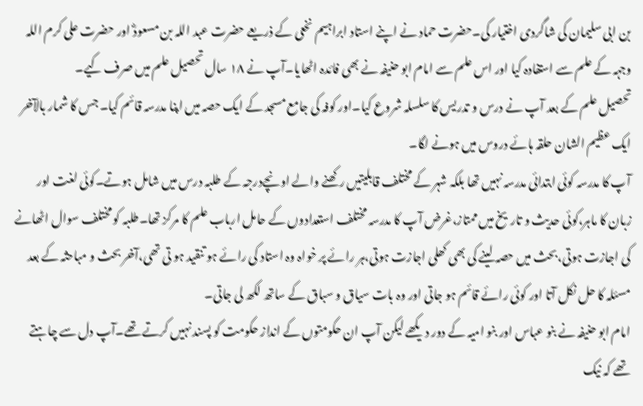بن ابی سلیمان کی شاگردی اختیار کی۔حضرت حماد نے اپنے استاد ابراہیم نخعی کے ذریعے حضرت عبد اللہ بن مسعودؓ اور حضرت علی کرم اللہ وجہہ کے علم سے استفادہ کیا اور اس علم سے امام ابو حنیفہ نے بھی فائدہ اٹھایا۔آپ نے ۱۸ سال تحصیل علم میں صرف کیے۔
تحصیل علم کے بعد آپ نے درس و تدریس کا سلسلہ شروع کیا۔اور کوفہ کی جامع مسجد کے ایک حصہ میں اپنا مدرسہ قائم کیا۔ جس کا شمار بالآخر ایک عظیم الشان حلقہ ہائے دروس میں ہونے لگا۔
آپ کا مدرسہ کوئی ابتدائی مدرسہ نہیں تھا بلکہ شہر کے مختلف قابلیتیں رکھنے والے اونچےدرجہ کے طلبہ درس میں شامل ہوتے۔کوئی لغت اور زبان کا ماہر،کوئی حدیث و تاریخ میں ممتاز،غرض آپ کا مدرسہ مختلف استعدادوں کے حامل ارباب علم کا مرکز تھا۔طلبہ کو مختلف سوال اٹھانے کی اجازت ہوتی،بحث میں حصہ لینے کی بھی کھلی اجازت ہوتی،ہر رائے پر خواہ وہ استاد کی رائے ہو تنقید ہو تی تھی،آخر بحث و مباحثہ کے بعد مسئلہ کا حل نکل آتا اور کوئی رائے قائم ہو جاتی اور وہ بات سیاق و سباق کے ساتھ لکھ لی جاتی۔
امام ابو حنیفہ نے بنو عباس اور بنو امیہ کے دور دیکھے لیکن آپ ان حکومتوں کے انداز حکومت کو پسند نہیں کرتے تھے۔آپ دل سے چاہتے تھے کہ نیک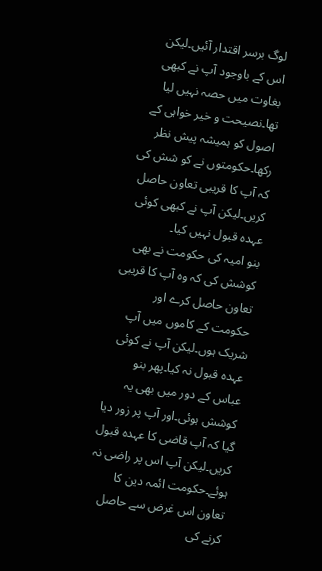لوگ برسر اقتدار آئیں۔لیکن اس کے باوجود آپ نے کبھی بغاوت میں حصہ نہیں لیا تھا۔نصیحت و خیر خواہی کے اصول کو ہمیشہ پیش نظر رکھا۔حکومتوں نے کو شش کی کہ آپ کا قریبی تعاون حاصل کریں۔لیکن آپ نے کبھی کوئی عہدہ قبول نہیں کیا۔
بنو امیہ کی حکومت نے بھی کوشش کی کہ وہ آپ کا قریبی تعاون حاصل کرے اور حکومت کے کاموں میں آپ شریک ہوں۔لیکن آپ نے کوئی عہدہ قبول نہ کیا۔پھر بنو عباس کے دور میں بھی یہ کوشش ہوئی۔اور آپ پر زور دیا گیا کہ آپ قاضی کا عہدہ قبول کریں۔لیکن آپ اس پر راضی نہ ہوئے۔حکومت ائمہ دین کا تعاون اس غرض سے حاصل کرنے کی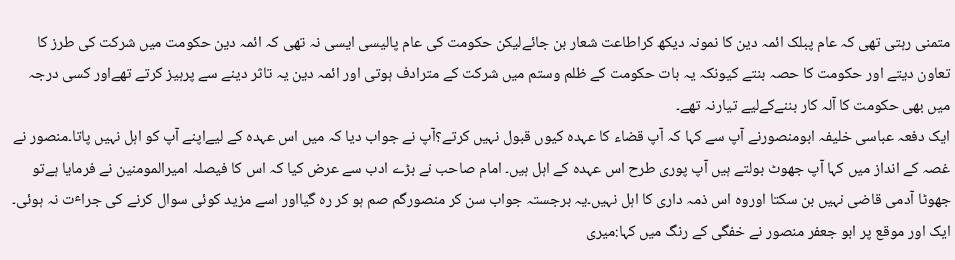متمنی رہتی تھی کہ عام پبلک ائمہ دین کا نمونہ دیکھ کراطاعت شعار بن جائےلیکن حکومت کی عام پالیسی ایسی نہ تھی کہ ائمہ دین حکومت میں شرکت کی طرز کا تعاون دیتے اور حکومت کا حصہ بنتے کیونکہ یہ بات حکومت کے ظلم وستم میں شرکت کے مترادف ہوتی اور ائمہ دین یہ تاثر دینے سے پرہیز کرتے تھےاور کسی درجہ میں بھی حکومت کا آلہ کار بننےکےلیے تیارنہ تھے۔
ایک دفعہ عباسی خلیفہ ابومنصورنے آپ سے کہا کہ آپ قضاء کا عہدہ کیوں قبول نہیں کرتے؟آپ نے جواب دیا کہ میں اس عہدہ کے لیےاپنے آپ کو اہل نہیں پاتا۔منصور نے غصہ کے انداز میں کہا آپ جھوٹ بولتے ہیں آپ پوری طرح اس عہدہ کے اہل ہیں۔ امام صاحب نے بڑے ادب سے عرض کیا کہ اس کا فیصلہ امیرالمومنین نے فرمایا ہےتو جھوٹا آدمی قاضی نہیں بن سکتا اوروہ اس ذمہ داری کا اہل نہیں۔یہ برجستہ جواب سن کر منصورگم صم ہو کر رہ گیااور اسے مزید کوئی سوال کرنے کی جراٴت نہ ہوئی۔
ایک اور موقع پر ابو جعفر منصور نے خفگی کے رنگ میں کہا:میری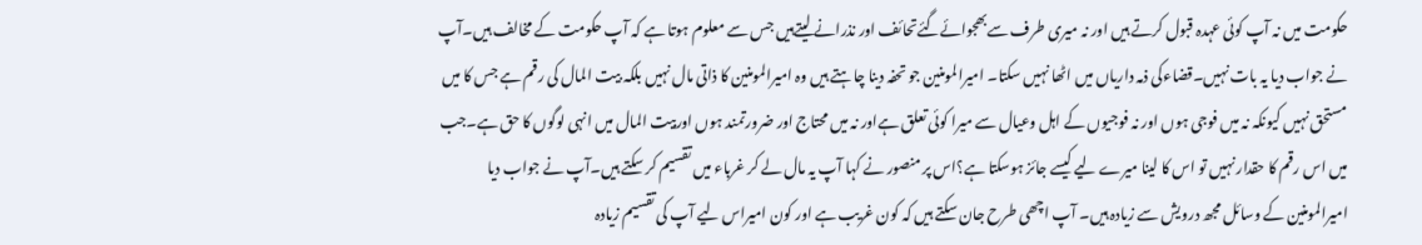حکومت میں نہ آپ کوئی عہدہ قبول کرتے ہیں اور نہ میری طرف سےبھجوائےگئےتحائف اور نذرانے لیتےہیں جس سے معلوم ہوتا ہے کہ آپ حکومت کے مخالف ہیں۔آپ نے جواب دیا یہ بات نہیں۔قضاءکی ذمہ داریاں میں اٹھا نہیں سکتا۔ امیرالمومنین جو تحفہ دینا چاہتے ہیں وہ امیرالمومنین کا ذاتی مال نہیں بلکہ بیت المال کی رقم ہے جس کا میں مستحق نہیں کیونکہ نہ میں فوجی ہوں اور نہ فوجیوں کے اہل وعیال سے میرا کوئی تعلق ہےاور نہ میں محتاج اور ضرورتمند ہوں اوربیت المال میں انہی لوگوں کا حق ہے۔جب میں اس رقم کا حقدار نہیں تو اس کا لینا میرے لیے کیسے جائز ہوسکتا ہے؟اس پر منصور نے کہا آپ یہ مال لے کر غرباء میں تقسیم کر سکتے ہیں۔آپ نے جواب دیا امیرالمومنین کے وسائل مجھ درویش سے زیادہ ہیں۔ آپ اچھی طرح جان سکتے ہیں کہ کون غریب ہے اور کون امیراس لیے آپ کی تقسیم زیادہ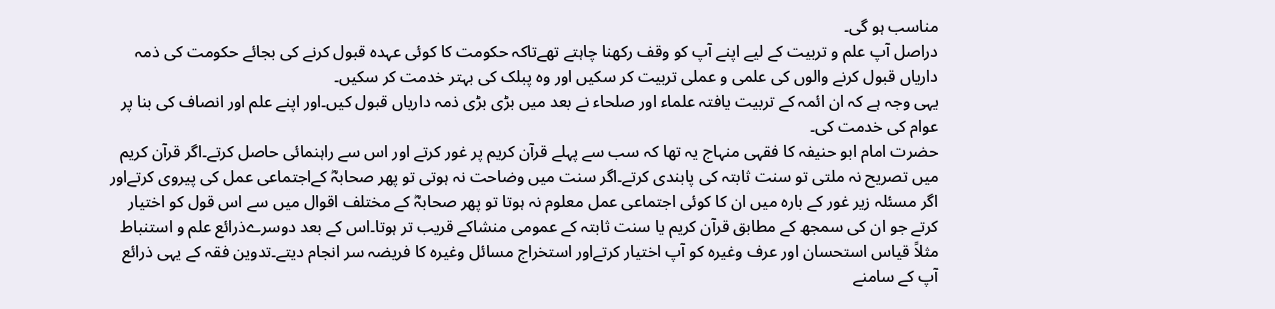مناسب ہو گی۔
دراصل آپ علم و تربیت کے لیے اپنے آپ کو وقف رکھنا چاہتے تھےتاکہ حکومت کا کوئی عہدہ قبول کرنے کی بجائے حکومت کی ذمہ داریاں قبول کرنے والوں کی علمی و عملی تربیت کر سکیں اور وہ پبلک کی بہتر خدمت کر سکیں۔
یہی وجہ ہے کہ ان ائمہ کے تربیت یافتہ علماء اور صلحاء نے بعد میں بڑی بڑی ذمہ داریاں قبول کیں۔اور اپنے علم اور انصاف کی بنا پر عوام کی خدمت کی۔
حضرت امام ابو حنیفہ کا فقہی منہاج یہ تھا کہ سب سے پہلے قرآن کریم پر غور کرتے اور اس سے راہنمائی حاصل کرتے۔اگر قرآن کریم میں تصریح نہ ملتی تو سنت ثابتہ کی پابندی کرتے۔اگر سنت میں وضاحت نہ ہوتی تو پھر صحابہؓ کےاجتماعی عمل کی پیروی کرتےاور اگر مسئلہ زیر غور کے بارہ میں ان کا کوئی اجتماعی عمل معلوم نہ ہوتا تو پھر صحابہؓ کے مختلف اقوال میں سے اس قول کو اختیار کرتے جو ان کی سمجھ کے مطابق قرآن کریم یا سنت ثابتہ کے عمومی منشاکے قریب تر ہوتا۔اس کے بعد دوسرےذرائع علم و استنباط مثلاً قیاس استحسان اور عرف وغیرہ کو آپ اختیار کرتےاور استخراج مسائل وغیرہ کا فریضہ سر انجام دیتے۔تدوین فقہ کے یہی ذرائع آپ کے سامنے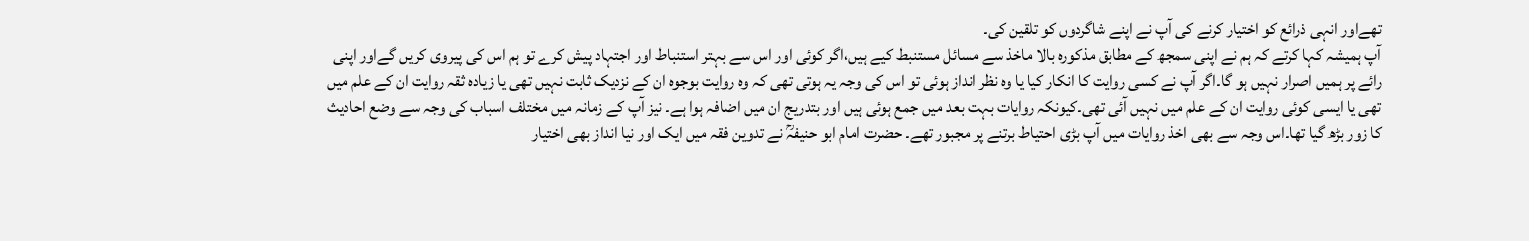تھےاور انہی ذرائع کو اختیار کرنے کی آپ نے اپنے شاگردوں کو تلقین کی۔
آپ ہمیشہ کہا کرتے کہ ہم نے اپنی سمجھ کے مطابق مذکورہ بالا ماخذ سے مسائل مستنبط کیے ہیں،اگر کوئی اور اس سے بہتر استنباط اور اجتہاد پیش کرے تو ہم اس کی پیروی کریں گےاور اپنی رائے پر ہمیں اصرار نہیں ہو گا۔اگر آپ نے کسی روایت کا انکار کیا یا وہ نظر انداز ہوئی تو اس کی وجہ یہ ہوتی تھی کہ وہ روایت بوجوہ ان کے نزدیک ثابت نہیں تھی یا زیادہ ثقہ روایت ان کے علم میں تھی یا ایسی کوئی روایت ان کے علم میں نہیں آئی تھی۔کیونکہ روایات بہت بعد میں جمع ہوئی ہیں اور بتدریج ان میں اضافہ ہوا ہے۔ نیز آپ کے زمانہ میں مختلف اسباب کی وجہ سے وضع احادیث کا زور بڑھ گیا تھا۔اس وجہ سے بھی اخذ روایات میں آپ بڑی احتیاط برتنے پر مجبور تھے۔ حضرت امام ابو حنیفہؒ نے تدوین فقہ میں ایک اور نیا انداز بھی اختیار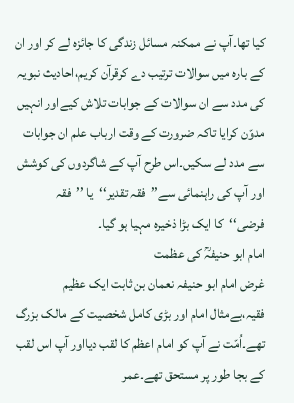کیا تھا۔آپ نے ممکنہ مسائل زندگی کا جائزہ لے کر اور ان کے بارہ میں سوالات ترتیب دے کرقرآن کریم،احادیث نبویہ کی مدد سے ان سوالات کے جوابات تلاش کیےاور انہیں مدوّن کرایا تاکہ ضرورت کے وقت ارباب علم ان جوابات سے مدد لے سکیں۔اس طرح آپ کے شاگردوں کی کوشش اور آپ کی راہنمائی سے’’فقہ تقدیر‘‘یا ’’فقہ فرضی‘‘کا ایک بڑا ذخیرہ مہیا ہو گیا۔
امام ابو حنیفہؒ کی عظمت
غرض امام ابو حنیفہ نعمان بن ثابت ایک عظیم فقیہ،بےمثال امام اور بڑی کامل شخصیت کے مالک بزرگ تھے۔اُمّت نے آپ کو امام اعظم کا لقب دیااور آپ اس لقب کے بجا طور پر مستحق تھے۔عمر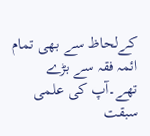کےلحاظ سے بھی تمام ائمہ فقہ سے بڑے تھے۔آپ کی علمی سبقت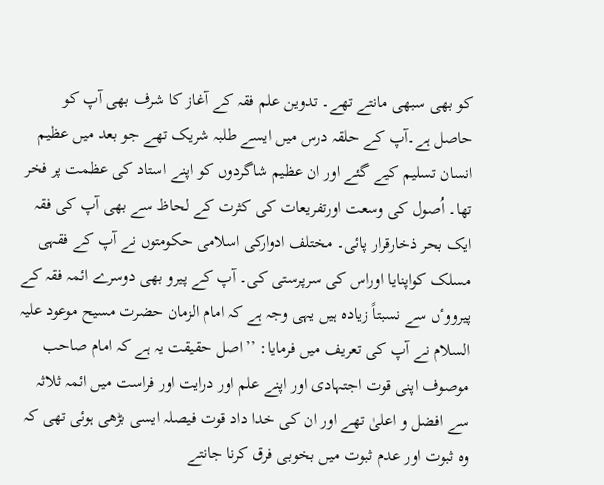کو بھی سبھی مانتے تھے۔ تدوین علم فقہ کے آغاز کا شرف بھی آپ کو حاصل ہے۔آپ کے حلقہ درس میں ایسے طلبہ شریک تھے جو بعد میں عظیم انسان تسلیم کیے گئے اور ان عظیم شاگردوں کو اپنے استاد کی عظمت پر فخر تھا۔ اُصول کی وسعت اورتفریعات کی کثرت کے لحاظ سے بھی آپ کی فقہ ایک بحر ذخارقرار پائی۔ مختلف ادوارکی اسلامی حکومتوں نے آپ کے فقہی مسلک کواپنایا اوراس کی سرپرستی کی۔ آپ کے پیرو بھی دوسرے ائمہ فقہ کے پیرووٴں سے نسبتاً زیادہ ہیں یہی وجہ ہے کہ امام الزمان حضرت مسیح موعود علیہ السلام نے آپ کی تعریف میں فرمایا: ’’اصل حقیقت یہ ہے کہ امام صاحب موصوف اپنی قوت اجتہادی اور اپنے علم اور درایت اور فراست میں ائمہ ثلاثہ سے افضل و اعلیٰ تھے اور ان کی خدا داد قوت فیصلہ ایسی بڑھی ہوئی تھی کہ وہ ثبوت اور عدم ثبوت میں بخوبی فرق کرنا جانتے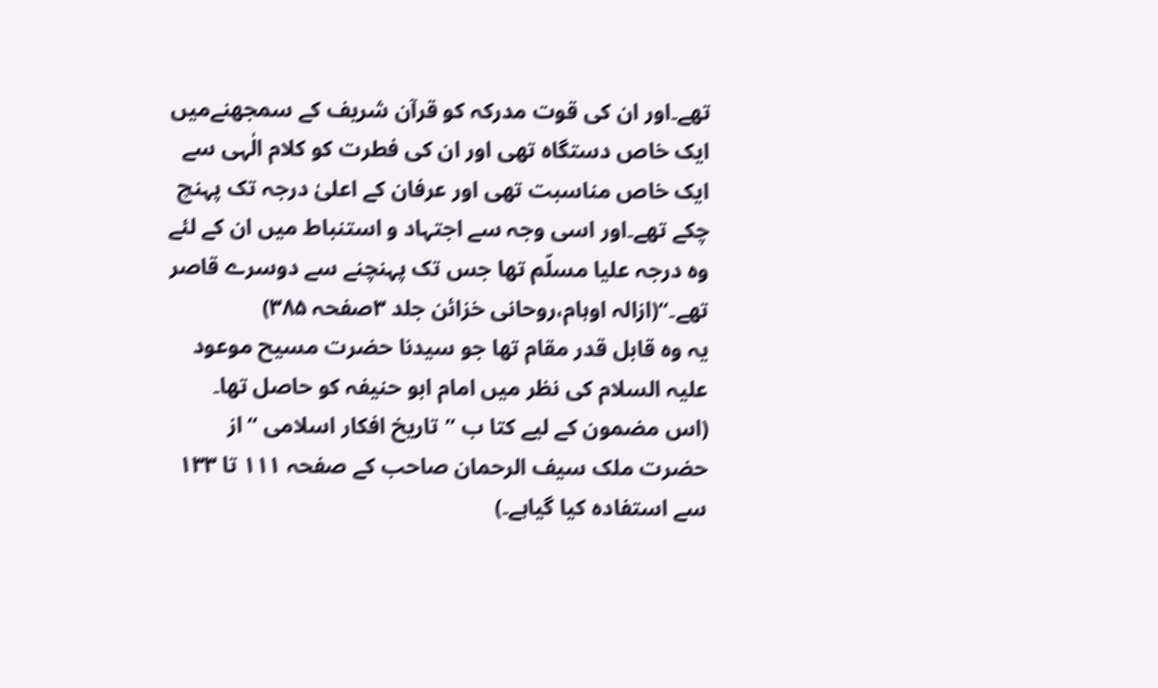تھے۔اور ان کی قوت مدرکہ کو قرآن شریف کے سمجھنےمیں ایک خاص دستگاہ تھی اور ان کی فطرت کو کلام الٰہی سے ایک خاص مناسبت تھی اور عرفان کے اعلیٰ درجہ تک پہنچ چکے تھے۔اور اسی وجہ سے اجتہاد و استنباط میں ان کے لئے وہ درجہ علیا مسلّم تھا جس تک پہنچنے سے دوسرے قاصر تھے۔‘‘(ازالہ اوہام،روحانی خزائن جلد ۳صفحہ ۳۸۵)
یہ وہ قابل قدر مقام تھا جو سیدنا حضرت مسیح موعود علیہ السلام کی نظر میں امام ابو حنیفہ کو حاصل تھا۔
(اس مضمون کے لیے کتا ب ’’تاریخ افکار اسلامی ‘‘از حضرت ملک سیف الرحمان صاحب کے صفحہ ۱۱۱ تا ۱۳۳ سے استفادہ کیا گیاہے۔)